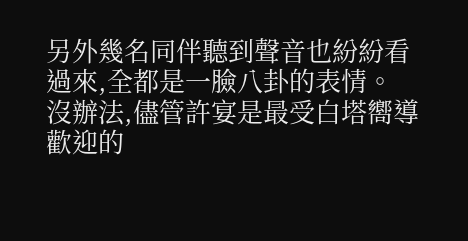另外幾名同伴聽到聲音也紛紛看過來,全都是一臉八卦的表情。
沒辦法,儘管許宴是最受白塔嚮導歡迎的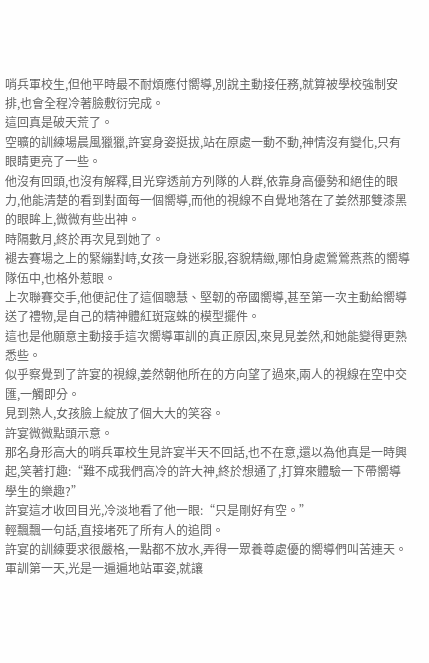哨兵軍校生,但他平時最不耐煩應付嚮導,別說主動接任務,就算被學校強制安排,也會全程冷著臉敷衍完成。
這回真是破天荒了。
空曠的訓練場晨風獵獵,許宴身姿挺拔,站在原處一動不動,神情沒有變化,只有眼睛更亮了一些。
他沒有回頭,也沒有解釋,目光穿透前方列隊的人群,依靠身高優勢和絕佳的眼力,他能清楚的看到對面每一個嚮導,而他的視線不自覺地落在了姜然那雙漆黑的眼眸上,微微有些出神。
時隔數月,終於再次見到她了。
褪去賽場之上的緊繃對峙,女孩一身迷彩服,容貌精緻,哪怕身處鶯鶯燕燕的嚮導隊伍中,也格外惹眼。
上次聯賽交手,他便記住了這個聰慧、堅韌的帝國嚮導,甚至第一次主動給嚮導送了禮物,是自己的精神體紅斑寇蛛的模型擺件。
這也是他願意主動接手這次嚮導軍訓的真正原因,來見見姜然,和她能變得更熟悉些。
似乎察覺到了許宴的視線,姜然朝他所在的方向望了過來,兩人的視線在空中交匯,一觸即分。
見到熟人,女孩臉上綻放了個大大的笑容。
許宴微微點頭示意。
那名身形高大的哨兵軍校生見許宴半天不回話,也不在意,還以為他真是一時興起,笑著打趣:“難不成我們高冷的許大神,終於想通了,打算來體驗一下帶嚮導學生的樂趣?”
許宴這才收回目光,冷淡地看了他一眼:“只是剛好有空。”
輕飄飄一句話,直接堵死了所有人的追問。
許宴的訓練要求很嚴格,一點都不放水,弄得一眾養尊處優的嚮導們叫苦連天。
軍訓第一天,光是一遍遍地站軍姿,就讓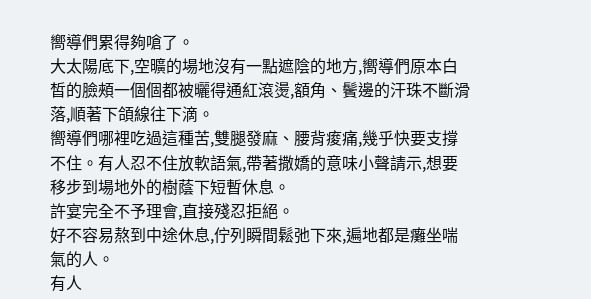嚮導們累得夠嗆了。
大太陽底下,空曠的場地沒有一點遮陰的地方,嚮導們原本白皙的臉頰一個個都被曬得通紅滾燙,額角、鬢邊的汗珠不斷滑落,順著下頜線往下滴。
嚮導們哪裡吃過這種苦,雙腿發麻、腰背痠痛,幾乎快要支撐不住。有人忍不住放軟語氣,帶著撒嬌的意味小聲請示,想要移步到場地外的樹蔭下短暫休息。
許宴完全不予理會,直接殘忍拒絕。
好不容易熬到中途休息,佇列瞬間鬆弛下來,遍地都是癱坐喘氣的人。
有人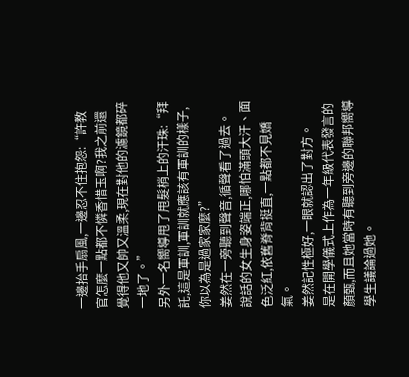一邊抬手扇風,一邊忍不住抱怨:“許教官怎麼一點都不憐香惜玉啊?我之前還覺得他又帥又溫柔,現在對他的濾鏡都碎一地了。”
另外一名嚮導甩了甩髮梢上的汗珠:“拜託,這是軍訓,軍訓就應該有軍訓的樣子,你以為是過家家麼?”
姜然在一旁聽到聲音,循聲看了過去。
說話的女生身姿端正,哪怕滿頭大汗、面色泛紅,依舊脊背挺直,一點都不見嬌氣。
姜然記性極好,一眼就認出了對方。
是在開學儀式上作為一年級代表發言的顏甄,而且她當時有聽到旁邊的聯邦嚮導學生議論過她。